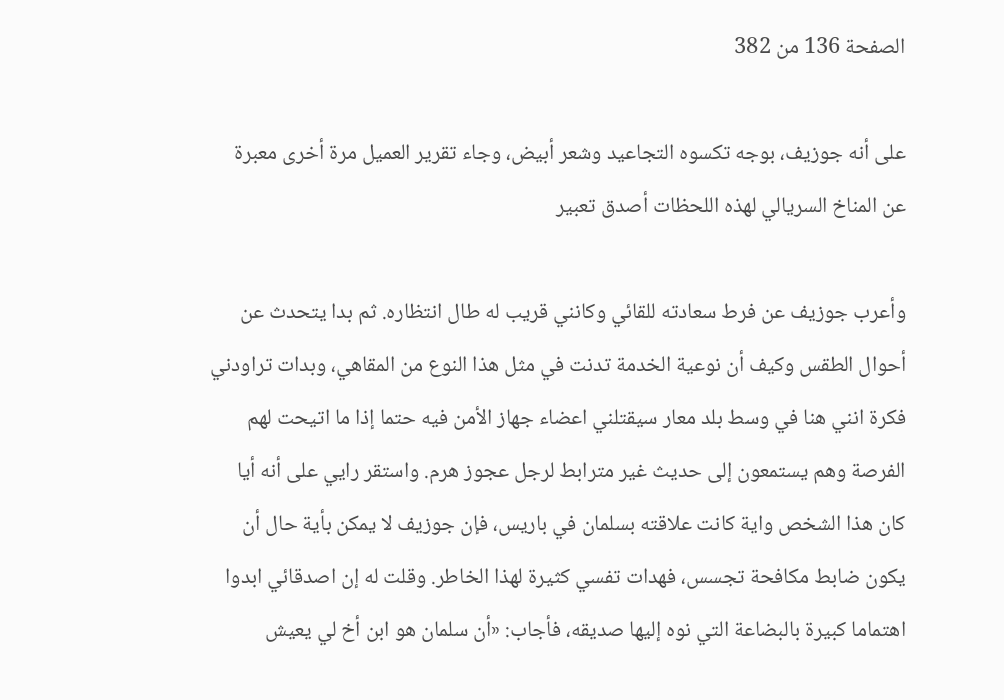الصفحة 136 من 382

على أنه جوزيف، بوجه تكسوه التجاعيد وشعر أبيض، وجاء تقرير العميل مرة أخرى معبرة عن المناخ السريالي لهذه اللحظات أصدق تعبير

وأعرب جوزيف عن فرط سعادته للقائي وكانني قريب له طال انتظاره. ثم بدا يتحدث عن أحوال الطقس وكيف أن نوعية الخدمة تدنت في مثل هذا النوع من المقاهي، وبدات تراودني فكرة انني هنا في وسط بلد معار سيقتلني اعضاء جهاز الأمن فيه حتما إذا ما اتيحت لهم الفرصة وهم يستمعون إلى حديث غير مترابط لرجل عجوز هرم. واستقر رايي على أنه أيا كان هذا الشخص واية كانت علاقته بسلمان في باريس، فإن جوزيف لا يمكن بأية حال أن يكون ضابط مكافحة تجسس، فهدات تفسي كثيرة لهذا الخاطر. وقلت له إن اصدقائي ابدوا اهتماما كبيرة بالبضاعة التي نوه إليها صديقه، فأجاب: «أن سلمان هو ابن أخ لي يعيش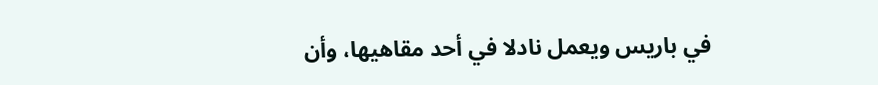في باريس ويعمل نادلا في أحد مقاهيها، وأن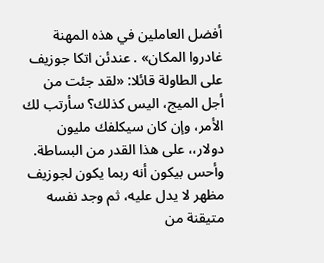أفضل العاملين في هذه المهنة غادروا المكان» . عندئن اتكا جوزيف على الطاولة قائلا: «لقد جئت من أجل الميج، اليس كذلك؟ سأرتب لك الأمر، وإن كان سيكلفك مليون دولار،، على هذا القدر من البساطة. وأحس بيكون أنه ربما يكون لجوزيف مظهر لا يدل عليه، ثم وجد نفسه متيقنة من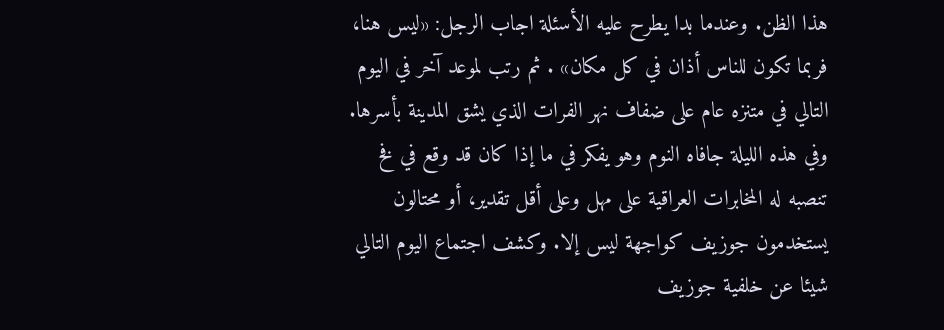هذا الظن. وعندما بدا يطرح عليه الأسئلة اجاب الرجل: «ليس هنا، فربما تكون للناس أذان في كل مكان» . ثم رتب لموعد آخر في اليوم التالي في متنزه عام على ضفاف نهر الفرات الذي يشق المدينة بأسرها. وفي هذه الليلة جافاه النوم وهو يفكر في ما إذا كان قد وقع في فخ تنصبه له المخابرات العراقية على مهل وعلى أقل تقدير، أو محتالون يستخدمون جوزيف كواجهة ليس إلا. وكشف اجتماع اليوم التالي شيئا عن خلفية جوزيف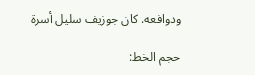ودوافعه. كان جوزيف سليل أسرة

حجم الخط: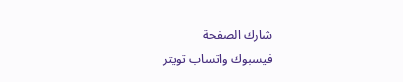شارك الصفحة
فيسبوك واتساب تويتر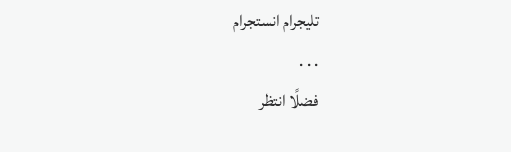تليجرام انستجرام
. . .
فضلًا انتظر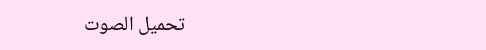تحميل الصوت